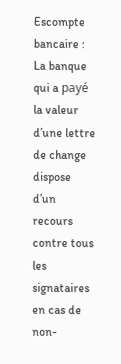Escompte bancaire : La banque qui a payé la valeur d’une lettre de change dispose d’un recours contre tous les signataires en cas de non-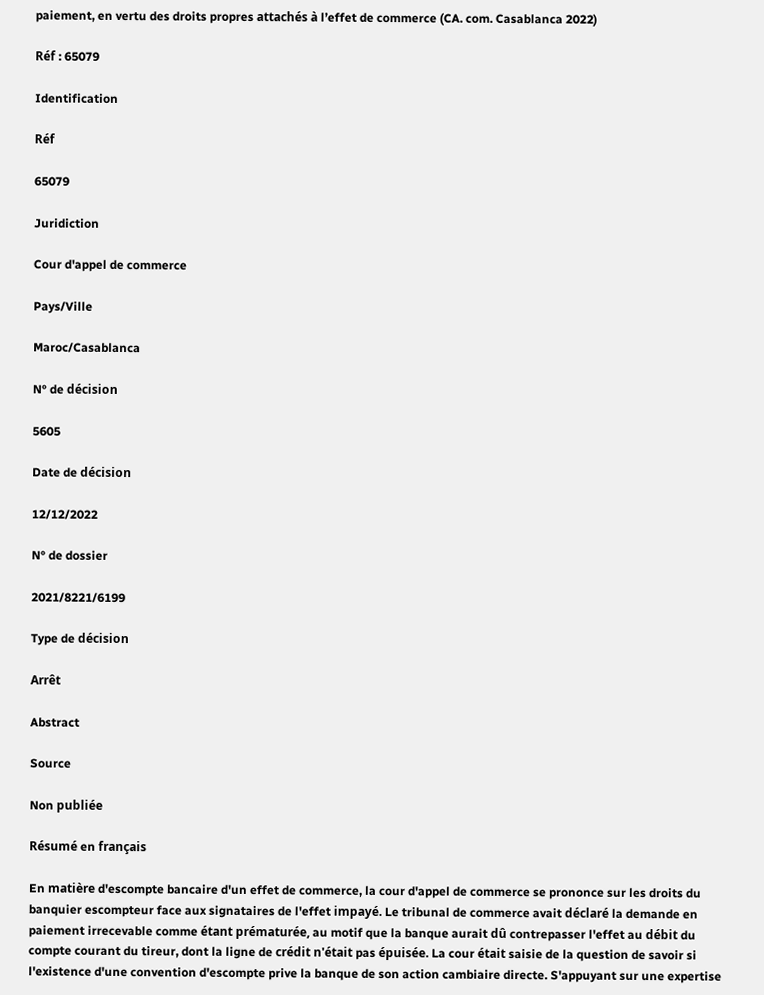paiement, en vertu des droits propres attachés à l’effet de commerce (CA. com. Casablanca 2022)

Réf : 65079

Identification

Réf

65079

Juridiction

Cour d'appel de commerce

Pays/Ville

Maroc/Casablanca

N° de décision

5605

Date de décision

12/12/2022

N° de dossier

2021/8221/6199

Type de décision

Arrêt

Abstract

Source

Non publiée

Résumé en français

En matière d'escompte bancaire d'un effet de commerce, la cour d'appel de commerce se prononce sur les droits du banquier escompteur face aux signataires de l'effet impayé. Le tribunal de commerce avait déclaré la demande en paiement irrecevable comme étant prématurée, au motif que la banque aurait dû contrepasser l'effet au débit du compte courant du tireur, dont la ligne de crédit n'était pas épuisée. La cour était saisie de la question de savoir si l'existence d'une convention d'escompte prive la banque de son action cambiaire directe. S'appuyant sur une expertise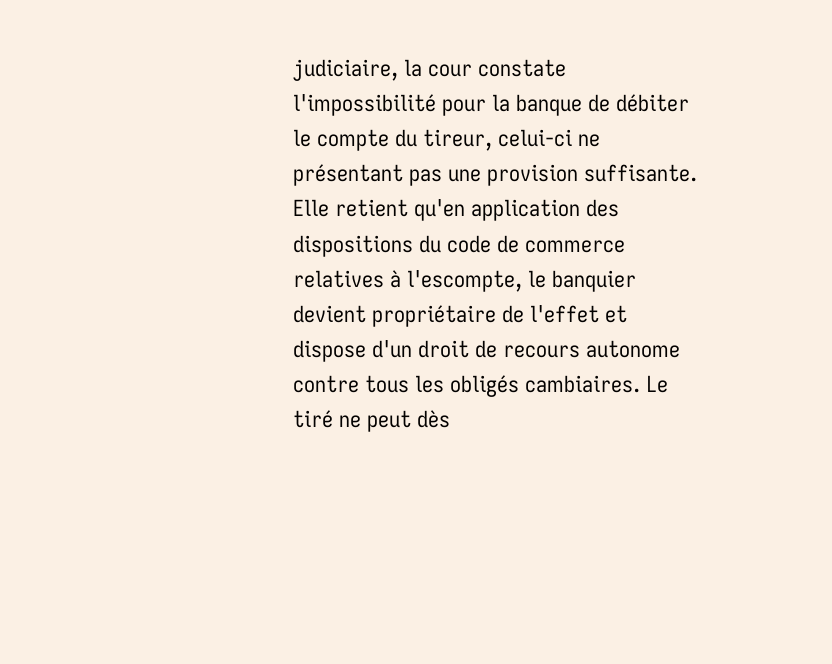judiciaire, la cour constate l'impossibilité pour la banque de débiter le compte du tireur, celui-ci ne présentant pas une provision suffisante. Elle retient qu'en application des dispositions du code de commerce relatives à l'escompte, le banquier devient propriétaire de l'effet et dispose d'un droit de recours autonome contre tous les obligés cambiaires. Le tiré ne peut dès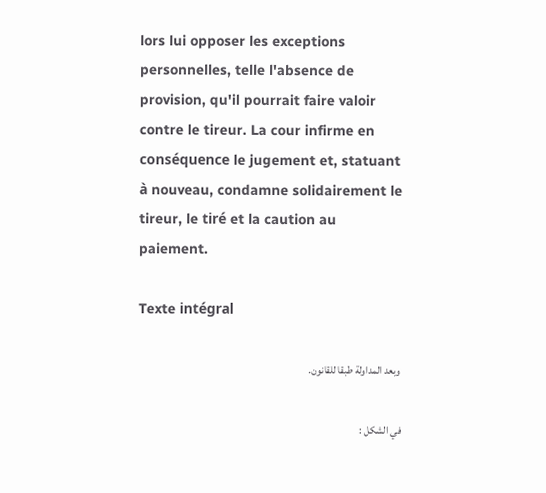lors lui opposer les exceptions personnelles, telle l'absence de provision, qu'il pourrait faire valoir contre le tireur. La cour infirme en conséquence le jugement et, statuant à nouveau, condamne solidairement le tireur, le tiré et la caution au paiement.

Texte intégral

وبعد المداولة طبقا للقانون.

في الشكل :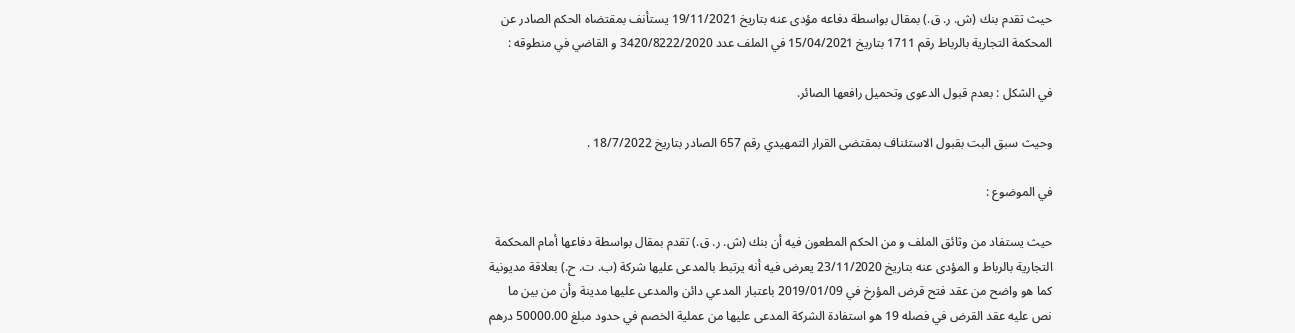حيث تقدم بنك (ش. ر. ق.) بمقال بواسطة دفاعه مؤدى عنه بتاريخ 19/11/2021 يستأنف بمقتضاه الحكم الصادر عن المحكمة التجارية بالرباط رقم 1711 بتاريخ 15/04/2021 في الملف عدد 3420/8222/2020 و القاضي في منطوقه :

في الشكل : بعدم قبول الدعوى وتحميل رافعها الصائر.

وحيث سبق البت بقبول الاستئناف بمقتضى القرار التمهيدي رقم 657 الصادر بتاريخ 18/7/2022 .

في الموضوع :

حيث يستفاد من وثائق الملف و من الحكم المطعون فيه أن بنك (ش. ر. ق.) تقدم بمقال بواسطة دفاعها أمام المحكمة التجارية بالرباط و المؤدى عنه بتاريخ 23/11/2020 يعرض فيه أنه يرتبط بالمدعى عليها شركة (ب. ت. ح.) بعلاقة مديونية كما هو واضح من عقد فتح قرض المؤرخ في 2019/01/09 باعتبار المدعي دائن والمدعى عليها مدينة وأن من بين ما نص عليه عقد القرض في فصله 19 هو استفادة الشركة المدعى عليها من عملية الخصم في حدود مبلغ 50000.00 درهم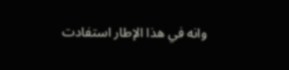وانه في هذا الإطار استفادت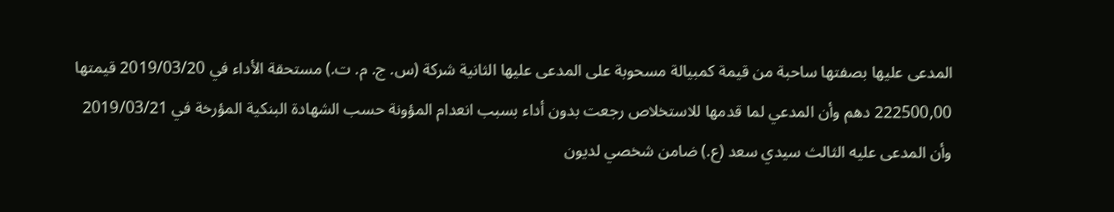المدعى عليها بصفتها ساحبة من قيمة كمبيالة مسحوبة على المدعى عليها الثانية شركة (س. ج. م. ت.) مستحقة الأداء في 2019/03/20 قيمتها 222500,00 دهم وأن المدعي لما قدمها للاستخلاص رجعت بدون أداء بسبب انعدام المؤونة حسب الشهادة البنكية المؤرخة في 2019/03/21 وأن المدعى عليه الثالث سيدي سعد (ع.) ضامن شخصي لديون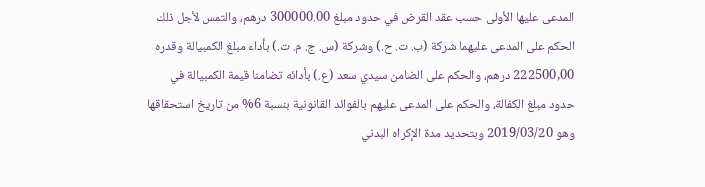المدعى عليها الأولى حسب عقد القرض في حدود مبلغ 300000.00 درهم، والتمس لأجل ذلك الحكم على المدعى عليهما شركة (ب. ت. ح.) وشركة (س. ج. م. ت.) بأداء مبلغ الكمبيالة وقدره 222500,00 درهم، والحكم على الضامن سيدي سعد (ع.) بأدائه تضامنا قيمة الكمبيالة في حدود مبلغ الكفالة، والحكم على المدعى عليهم بالفوائد القانونية بنسبة 6% من تاريخ استحقاقها وهو 2019/03/20 وبتحديد مدة الإكراه البدني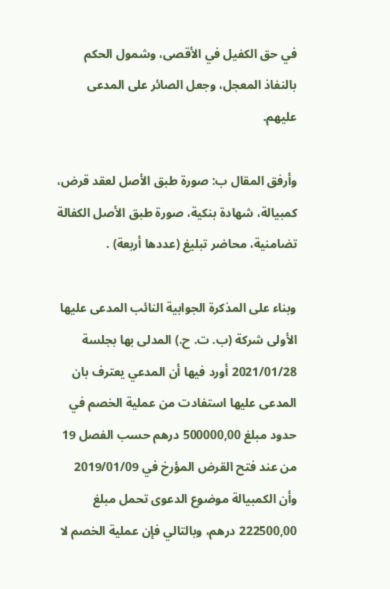في حق الكفيل في الأقصى، وشمول الحكم بالنفاذ المعجل، وجعل الصائر على المدعى عليهم.

وأرفق المقال ب: صورة طبق الأصل لعقد قرض، كمبيالة، شهادة بنكية، صورة طبق الأصل الكفالة تضامنية، محاضر تبلیغ (عددها أربعة) .

وبناء على المذكرة الجوابية النائب المدعى عليها الأولى شركة (ب. ت. ح.) المدلى بها بجلسة 2021/01/28 أورد فيها أن المدعي يعترف بان المدعى عليها استفادت من عملية الخصم في حدود مبلغ 500000,00 درهم حسب الفصل 19 من عند فتح القرض المؤرخ في 2019/01/09 وأن الكمبيالة موضوع الدعوى تحمل مبلغ 222500,00 درهم، وبالتالي فإن عملية الخصم لا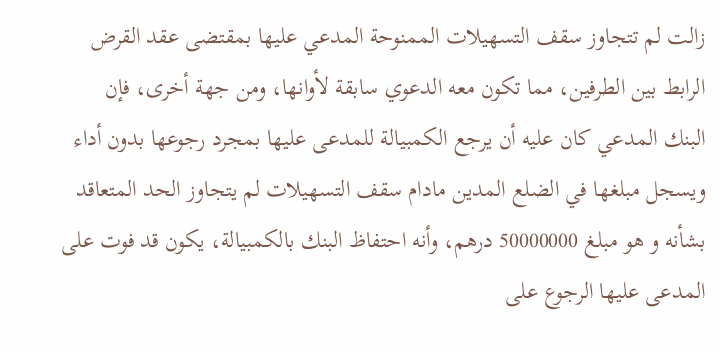زالت لم تتجاوز سقف التسهيلات الممنوحة المدعي عليها بمقتضى عقد القرض الرابط بين الطرفين، مما تكون معه الدعوي سابقة لأوانها، ومن جهة أخرى، فإن البنك المدعي كان عليه أن يرجع الكمبيالة للمدعى عليها بمجرد رجوعها بدون أداء ويسجل مبلغها في الضلع المدين مادام سقف التسهيلات لم يتجاوز الحد المتعاقد بشأنه و هو مبلغ 50000000 درهم، وأنه احتفاظ البنك بالكمبيالة، يكون قد فوت على المدعى عليها الرجوع على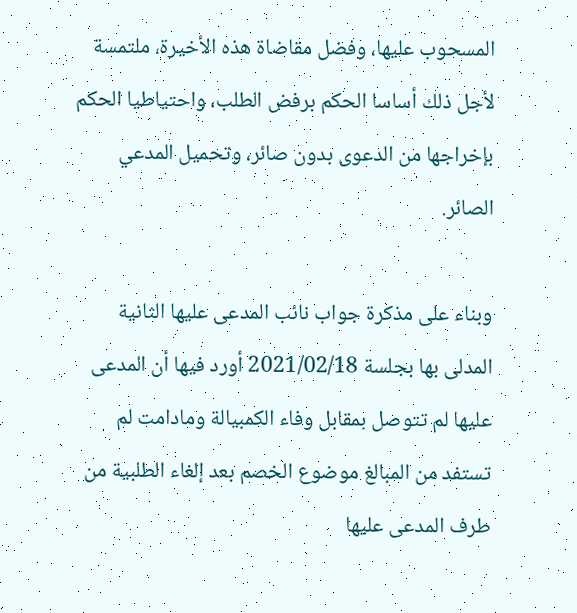المسحوب عليها، وفضل مقاضاة هذه الأخيرة، ملتمسة لأجل ذلك أساسا الحكم برفض الطلب، واحتياطيا الحكم بإخراجها من الدعوى بدون صائر، وتحميل المدعي الصائر.

وبناء على مذكرة جواب نائب المدعى عليها الثانية المدلى بها بجلسة 2021/02/18 أورد فيها أن المدعى عليها لم تتوصل بمقابل وفاء الكمبيالة ومادامت لم تستفد من المبالغ موضوع الخصم بعد إلغاء الطلبية من طرف المدعى عليها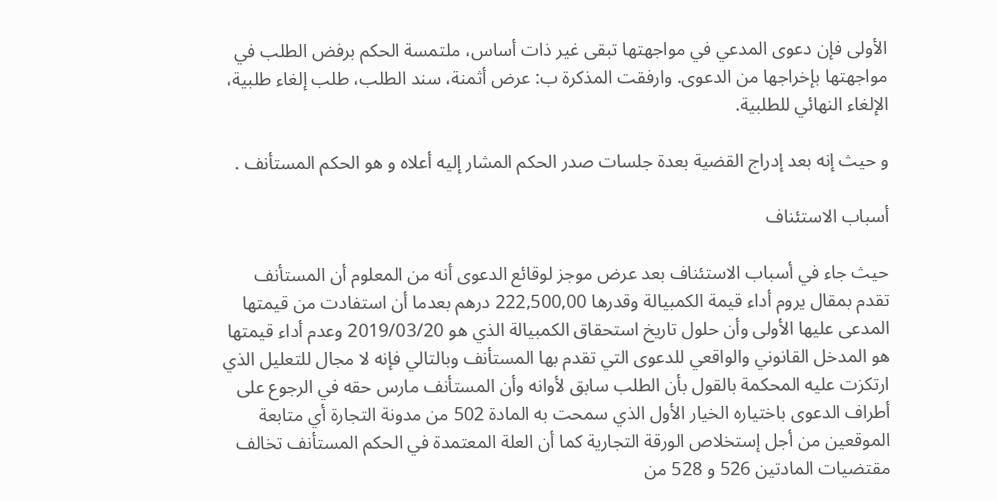الأولى فإن دعوى المدعي في مواجهتها تبقى غير ذات أساس، ملتمسة الحكم برفض الطلب في مواجهتها بإخراجها من الدعوى. وارفقت المذكرة ب: عرض أثمنة، سند الطلب، طلب إلغاء طلبية، الإلغاء النهائي للطلبية.

و حيث إنه بعد إدراج القضية بعدة جلسات صدر الحكم المشار إليه أعلاه و هو الحكم المستأنف .

أسباب الاستئناف

حيث جاء في أسباب الاستئناف بعد عرض موجز لوقائع الدعوى أنه من المعلوم أن المستأنف تقدم بمقال يروم أداء قيمة الكمبيالة وقدرها 222,500,00 درهم بعدما أن استفادت من قيمتها المدعى عليها الأولى وأن حلول تاريخ استحقاق الكمبيالة الذي هو 2019/03/20 وعدم أداء قيمتها هو المدخل القانوني والواقعي للدعوى التي تقدم بها المستأنف وبالتالي فإنه لا مجال للتعليل الذي ارتكزت عليه المحكمة بالقول بأن الطلب سابق لأوانه وأن المستأنف مارس حقه في الرجوع على أطراف الدعوى باختياره الخيار الأول الذي سمحت به المادة 502 من مدونة التجارة أي متابعة الموقعين من أجل إستخلاص الورقة التجارية كما أن العلة المعتمدة في الحكم المستأنف تخالف مقتضيات المادتين 526 و 528 من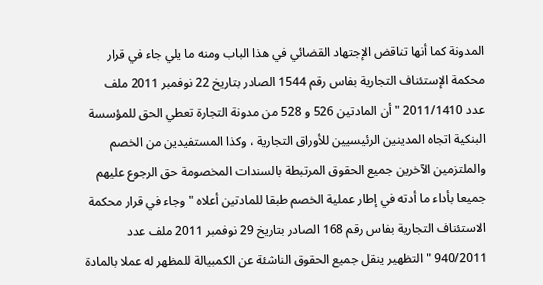المدونة كما أنها تناقض الإجتهاد القضائي في هذا الباب ومنه ما يلي جاء في قرار محكمة الإستئناف التجارية بفاس رقم 1544 الصادر بتاريخ 22 نوفمبر 2011 ملف عدد 2011/1410 " أن المادتين 526 و 528 من مدونة التجارة تعطي الحق للمؤسسة البنكية اتجاه المدينين الرئيسيين للأوراق التجارية ، وكذا المستفيدين من الخصم والملتزمين الآخرين جميع الحقوق المرتبطة بالسندات المخصومة حق الرجوع عليهم جميعا بأداء ما أدته في إطار عملية الخصم طبقا للمادتين أعلاه " وجاء في قرار محكمة الاستئناف التجارية بفاس رقم 168 الصادر بتاريخ 29 نوفمبر 2011 ملف عدد 940/2011 " التظهير ينقل جميع الحقوق الناشئة عن الكمبيالة للمظهر له عملا بالمادة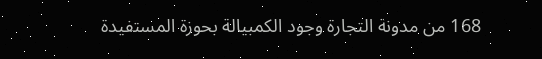168 من مدونة التجارة وجود الكمبيالة بحوزة المستفيدة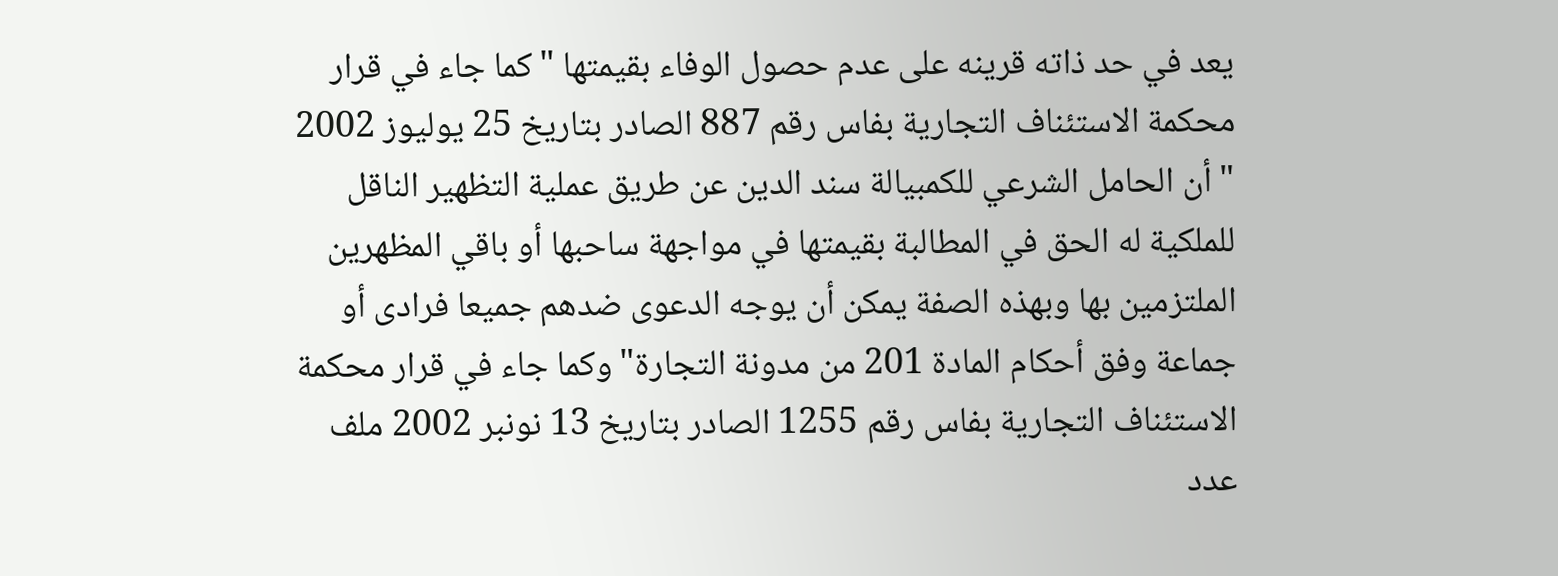يعد في حد ذاته قرينه على عدم حصول الوفاء بقيمتها " كما جاء في قرار محكمة الاستئناف التجارية بفاس رقم 887 الصادر بتاريخ 25 يوليوز 2002 " أن الحامل الشرعي للكمبيالة سند الدين عن طريق عملية التظهير الناقل للملكية له الحق في المطالبة بقيمتها في مواجهة ساحبها أو باقي المظهرین الملتزمين بها وبهذه الصفة يمكن أن يوجه الدعوى ضدهم جميعا فرادى أو جماعة وفق أحكام المادة 201 من مدونة التجارة" وكما جاء في قرار محكمة الاستئناف التجارية بفاس رقم 1255 الصادر بتاريخ 13 نونبر 2002 ملف عدد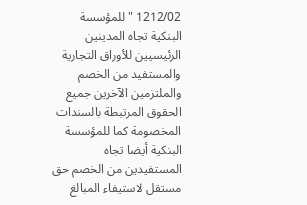1212/02 " للمؤسسة البنكية تجاه المدينين الرئيسيين للأوراق التجارية والمستفيد من الخصم والملتزمين الآخرين جميع الحقوق المرتبطة بالسندات المخصومة كما للمؤسسة البنكية أيضا تجاه المستفيدين من الخصم حق مستقل لاستيفاء المبالغ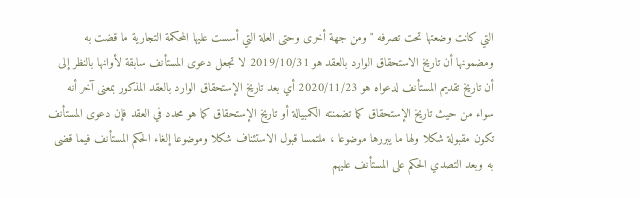التي كانت وضعتها تحت تصرفه " ومن جهة أخرى وحتى العلة التي أسست عليها المحكمة التجارية ما قضت به ومضمونها أن تاريخ الاستحقاق الوارد بالعقد هو 2019/10/31 لا تجعل دعوى المستأنف سابقة لأوانها بالنظر إلى أن تاريخ تقديم المستأنف لدعواه هو 2020/11/23 أي بعد تاريخ الإستحقاق الوارد بالعقد المذكور بمعنى آخر أنه سواء من حيث تاريخ الإستحقاق كما تضمنته الكمبيالة أو تاريخ الإستحقاق كما هو محدد في العقد فإن دعوی المستأنف تكون مقبولة شكلا ولها ما يبررها موضوعا ، ملتمسا قبول الاستئناف شكلا وموضوعا إلغاء الحكم المستأنف فيما قضى به وبعد التصدي الحكم على المستأنف عليهم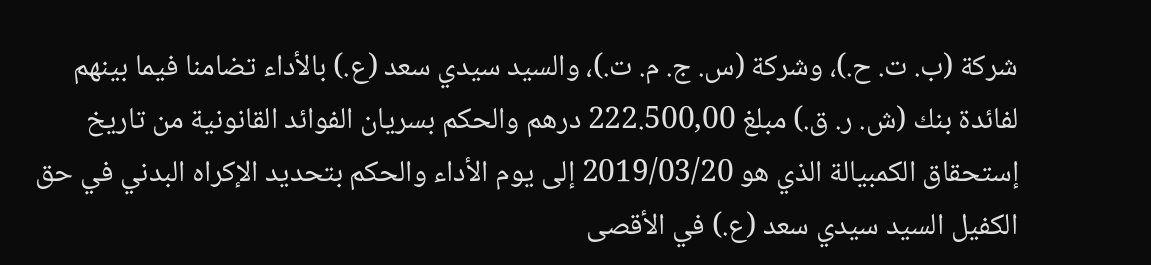شركة (ب. ت. ح.)، وشركة (س. ج. م. ت.)، والسيد سيدي سعد (ع.) بالأداء تضامنا فيما بينهم لفائدة بنك (ش. ر. ق.) مبلغ 222.500,00 درهم والحكم بسريان الفوائد القانونية من تاريخ إستحقاق الكمبيالة الذي هو 2019/03/20 إلى يوم الأداء والحكم بتحديد الإكراه البدني في حق الكفيل السيد سيدي سعد (ع.) في الأقصى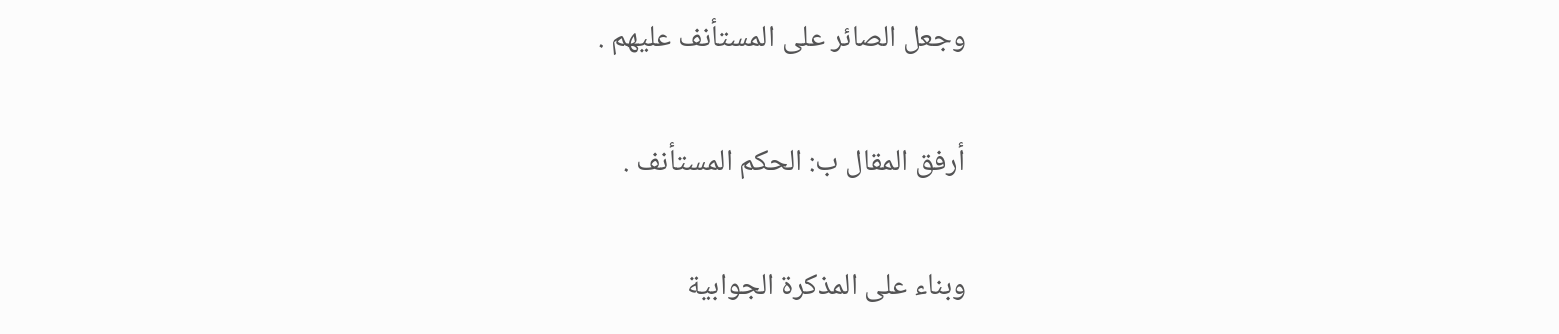وجعل الصائر على المستأنف عليهم .

أرفق المقال ب: الحكم المستأنف .

وبناء على المذكرة الجوابية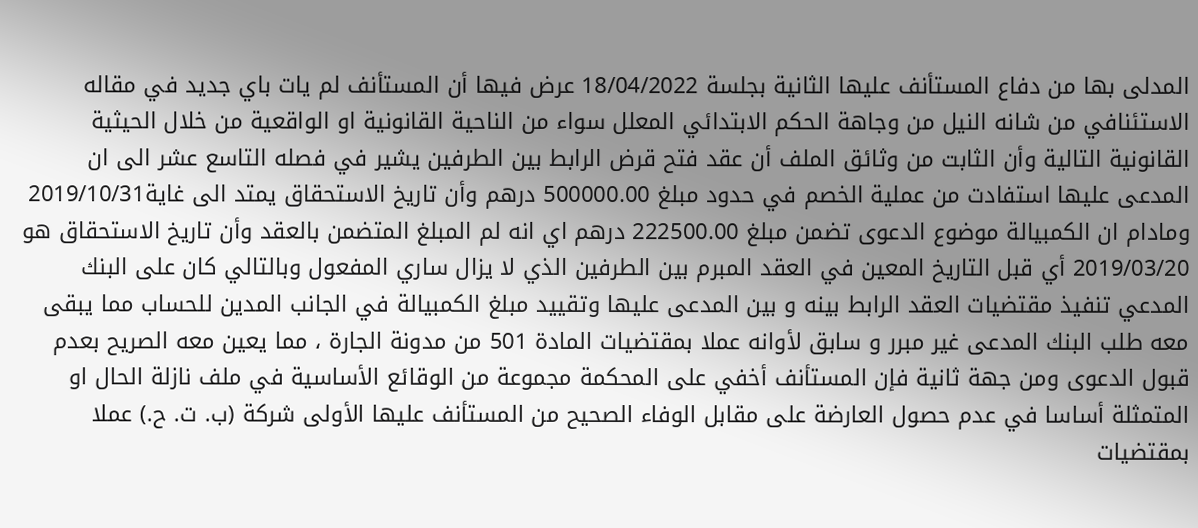المدلى بها من دفاع المستأنف عليها الثانية بجلسة 18/04/2022 عرض فيها أن المستأنف لم يات باي جديد في مقاله الاستئنافي من شانه النيل من وجاهة الحكم الابتدائي المعلل سواء من الناحية القانونية او الواقعية من خلال الحيثية القانونية التالية وأن الثابت من وثائق الملف أن عقد فتح قرض الرابط بين الطرفين يشير في فصله التاسع عشر الى ان المدعى عليها استفادت من عملية الخصم في حدود مبلغ 500000.00 درهم وأن تاريخ الاستحقاق يمتد الى غاية2019/10/31 ومادام ان الكمبيالة موضوع الدعوى تضمن مبلغ 222500.00 درهم اي انه لم المبلغ المتضمن بالعقد وأن تاريخ الاستحقاق هو 2019/03/20 أي قبل التاريخ المعين في العقد المبرم بين الطرفين الذي لا يزال ساري المفعول وبالتالي كان على البنك المدعي تنفيذ مقتضيات العقد الرابط بينه و بين المدعى عليها وتقييد مبلغ الكمبيالة في الجانب المدين للحساب مما يبقى معه طلب البنك المدعى غير مبرر و سابق لأوانه عملا بمقتضيات المادة 501 من مدونة الجارة ، مما يعين معه الصريح بعدم قبول الدعوى ومن جهة ثانية فإن المستأنف أخفي على المحكمة مجموعة من الوقائع الأساسية في ملف نازلة الحال او المتمثلة أساسا في عدم حصول العارضة على مقابل الوفاء الصحيح من المستأنف عليها الأولى شركة (ب. ت. ح.) عملا بمقتضيات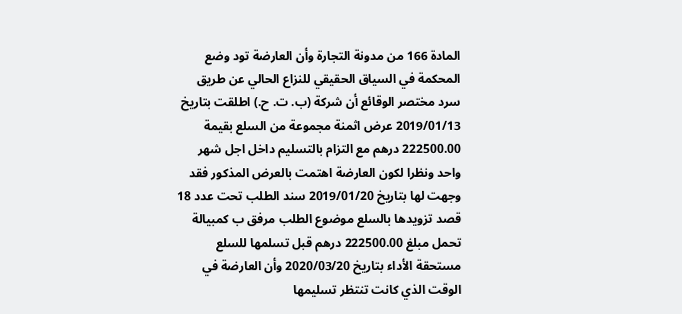المادة 166 من مدونة التجارة وأن العارضة تود وضع المحكمة في السياق الحقيقي للنزاع الحالي عن طريق سرد مختصر الوقائع أن شركة (ب. ت. ح.) اطلقت بتاريخ 2019/01/13 عرض اثمنة مجموعة من السلع بقيمة 222500.00 درهم مع التزام بالتسليم داخل اجل شهر واحد ونظرا لكون العارضة اهتمت بالعرض المذكور فقد وجهت لها بتاريخ 2019/01/20 سند الطلب تحت عدد 18 قصد تزويدها بالسلع موضوع الطلب مرفق ب كمبيالة تحمل مبلغ 222500.00 درهم قبل تسلمها للسلع مستحقة الأداء بتاريخ 2020/03/20 وأن العارضة في الوقت الذي كانت تنتظر تسليمها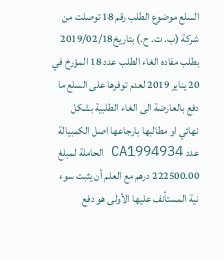السلع موضوع الطلب رقم 18 توصلت من شركة (ب. ت. ح.) بتاريخ2019/02/18 بطلب مفاده الغاء الطلب عدد 18 المؤرخ في 20 يناير 2019 لعدم توفرها على السلع ما دفع بالعارضة الى الغاء الطلبية بشكل نهائي او مطالبها بارجاعها اصل الكمبيالة عدد CA1994934 الحاملة لمبلغ 222500.00 درهم مع العلم أن يثبت سوء نية المستأنف عليها الأولى هو دفع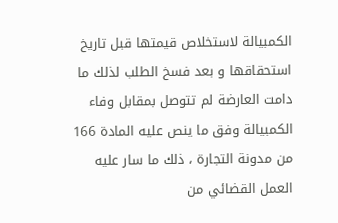الكمبيالة لاستخلاص قيمتها قبل تاريخ استحقاقها و بعد فسخ الطلب لذلك ما دامت العارضة لم تتوصل بمقابل وفاء الكمبيالة وفق ما ينص عليه المادة 166 من مدونة التجارة ، ذلك ما سار عليه العمل القضائي من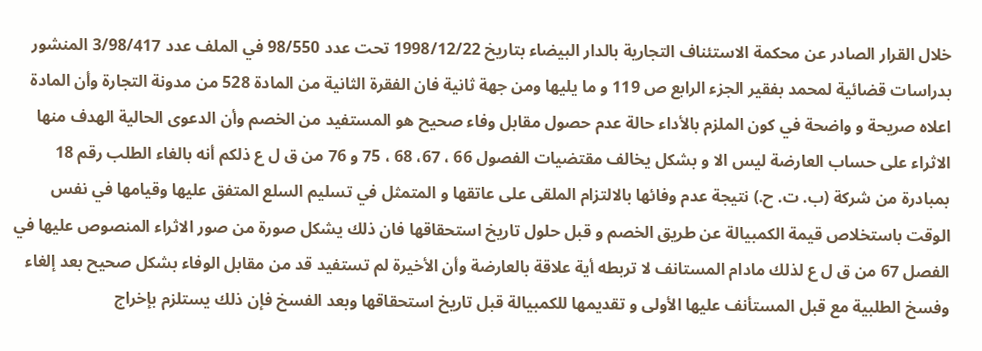خلال القرار الصادر عن محكمة الاستئناف التجارية بالدار البيضاء بتاریخ 1998/12/22 تحت عدد 98/550 في الملف عدد 3/98/417 المنشور بدراسات قضائية لمحمد بفقير الجزء الرابع ص 119 و ما یلیها ومن جهة ثانية فان الفقرة الثانية من المادة 528 من مدونة التجارة وأن المادة اعلاه صريحة و واضحة في كون الملزم بالأداء حالة عدم حصول مقابل وفاء صحيح هو المستفيد من الخصم وأن الدعوى الحالية الهدف منها الاثراء على حساب العارضة ليس الا و بشكل يخالف مقتضيات الفصول 66 ، 67، 68 ، 75 و 76 من ق ل ع ذلكم أنه بالغاء الطلب رقم 18 بمبادرة من شركة (ب. ت. ح.) نتيجة عدم وفائها بالالتزام الملقى على عاتقها و المتمثل في تسليم السلع المتفق عليها وقيامها في نفس الوقت باستخلاص قيمة الكمبيالة عن طريق الخصم و قبل حلول تاريخ استحقاقها فان ذلك يشكل صورة من صور الاثراء المنصوص عليها في الفصل 67 من ق ل ع لذلك مادام المستانف لا تربطه أية علاقة بالعارضة وأن الأخيرة لم تستفيد قد من مقابل الوفاء بشكل صحيح بعد إلغاء وفسخ الطلبية مع قبل المستأنف عليها الأولى و تقديمها للكمبيالة قبل تاريخ استحقاقها وبعد الفسخ فإن ذلك يستلزم بإخراج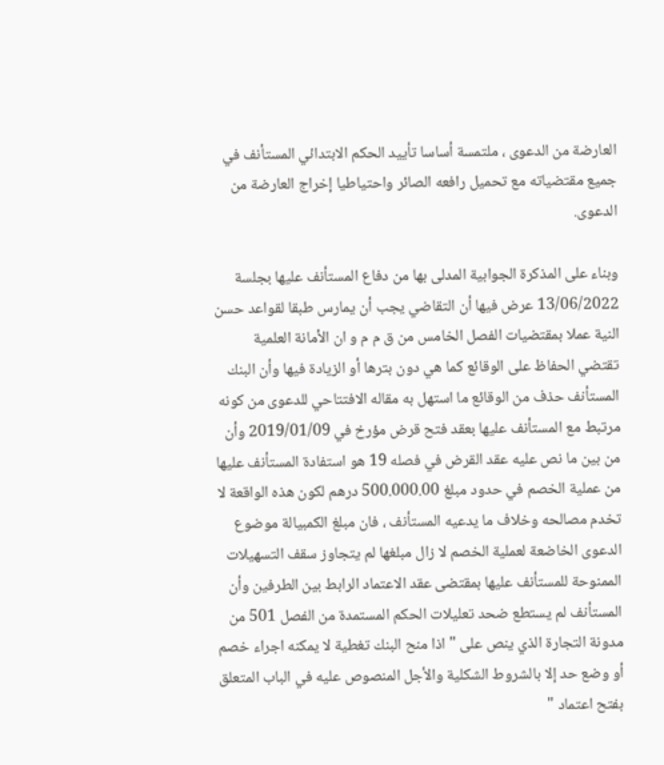العارضة من الدعوى ، ملتمسة أساسا تأييد الحكم الابتدائي المستأنف في جميع مقتضياته مع تحميل رافعه الصائر واحتياطيا إخراج العارضة من الدعوى.

وبناء على المذكرة الجوابية المدلى بها من دفاع المستأنف عليها بجلسة 13/06/2022 عرض فيها أن التقاضي يجب أن يمارس طبقا لقواعد حسن النية عملا بمقتضيات الفصل الخامس من ق م م و ان الأمانة العلمية تقتضي الحفاظ على الوقائع كما هي دون بترها أو الزيادة فيها وأن البنك المستأنف حذف من الوقائع ما استهل به مقاله الافتتاحي للدعوى من كونه مرتبط مع المستأنف عليها بعقد فتح قرض مؤرخ في 2019/01/09 وأن من بين ما نص عليه عقد القرض في فصله 19 هو استفادة المستأنف عليها من عملية الخصم في حدود مبلغ 500.000.00 درهم لكون هذه الواقعة لا تخدم مصالحه وخلاف ما يدعيه المستأنف ، فان مبلغ الكمبيالة موضوع الدعوى الخاضعة لعملية الخصم لا زال مبلغها لم يتجاوز سقف التسهيلات الممنوحة للمستأنف عليها بمقتضی عقد الاعتماد الرابط بين الطرفين وأن المستأنف لم يستطع ضحد تعليلات الحكم المستمدة من الفصل 501 من مدونة التجارة الذي ينص على " اذا منح البنك تغطية لا يمكنه اجراء خصم أو وضع حد إلا بالشروط الشكلية والأجل المنصوص عليه في الباب المتعلق بفتح اعتماد "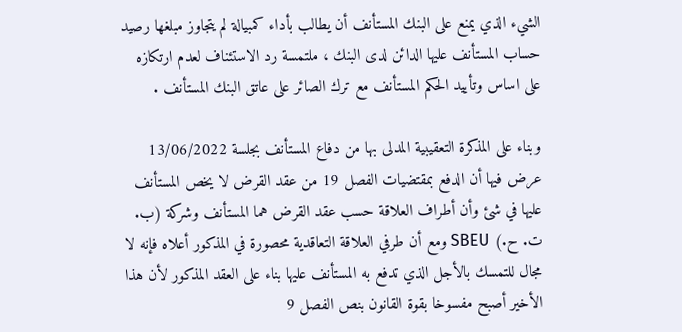الشيء الذي يمنع على البنك المستأنف أن يطالب بأداء كمبيالة لم يتجاوز مبلغها رصيد حساب المستأنف عليها الدائن لدى البنك ، ملتمسة رد الاستئناف لعدم ارتكازه على اساس وتأييد الحكم المستأنف مع ترك الصائر على عاتق البنك المستأنف .

وبناء على المذكرة التعقيبية المدلى بها من دفاع المستأنف بجلسة 13/06/2022 عرض فيها أن الدفع بمقتضيات الفصل 19 من عقد القرض لا يخص المستأنف عليها في شئ وأن أطراف العلاقة حسب عقد القرض هما المستأنف وشركة (ب. ت. ح.) SBEU ومع أن طرفي العلاقة التعاقدية محصورة في المذكور أعلاه فإنه لا مجال للتمسك بالأجل الذي تدفع به المستأنف عليها بناء على العقد المذكور لأن هذا الأخير أصبح مفسوخا بقوة القانون بنص الفصل 9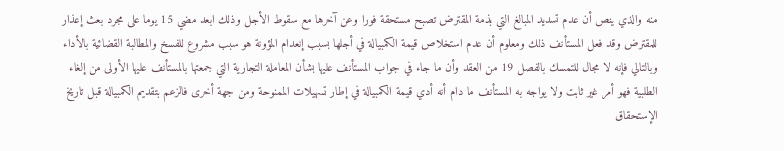منه والذي ينص أن عدم تسديد المبالغ التي بذمة المقترض تصبح مستحقة فورا وعن آخرها مع سقوط الأجل وذلك ابعد مضي 15 يوما على مجرد بعث إعذار للمقترض وقد فعل المستأنف ذلك ومعلوم أن عدم استخلاص قيمة الكمبيالة في أجلها بسبب إنعدام المؤونة هو سبب مشروع للفسخ والمطالبة القضائية بالأداء وبالتالي فإنه لا مجال للتمسك بالفصل 19 من العقد وأن ما جاء في جواب المستأنف عليها بشأن المعاملة التجارية التي جمعتها بالمستأنف عليها الأولى من إلغاء الطلبية فهو أمر غير ثابت ولا يواجه به المستأنف ما دام أنه أدي قيمة الكمبيالة في إطار تسهیلات الممنوحة ومن جهة أخرى فالزعم بتقديم الكمبيالة قبل تاريخ الإستحقاق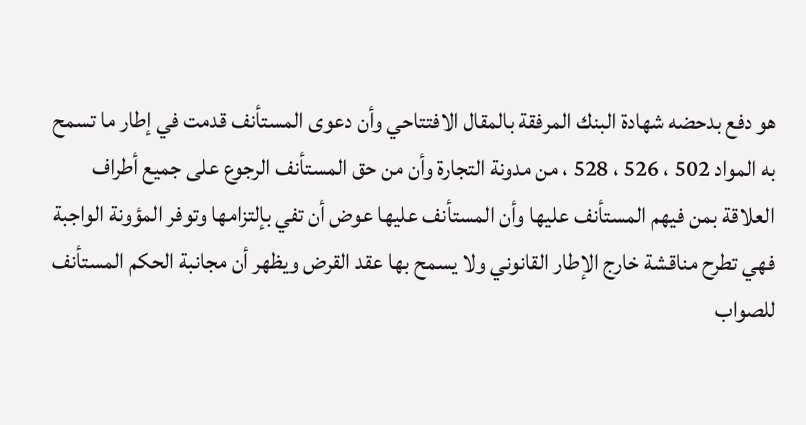هو دفع بدحضه شهادة البنك المرفقة بالمقال الافتتاحي وأن دعوى المستأنف قدمت في إطار ما تسمح به المواد 502 ، 526 ، 528 ، من مدونة التجارة وأن من حق المستأنف الرجوع على جميع أطراف العلاقة بمن فيهم المستأنف عليها وأن المستأنف عليها عوض أن تفي بإلتزامها وتوفر المؤونة الواجبة فهي تطرح مناقشة خارج الإطار القانوني ولا يسمح بها عقد القرض ويظهر أن مجانبة الحكم المستأنف للصواب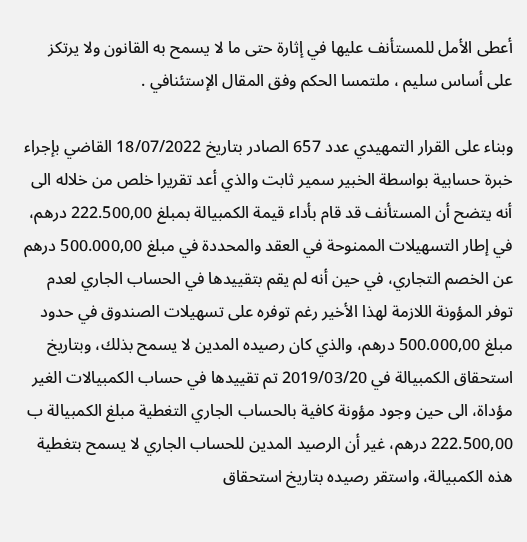أعطى الأمل للمستأنف عليها في إثارة حتى ما لا يسمح به القانون ولا يرتكز على أساس سليم ، ملتمسا الحكم وفق المقال الإستئنافي .

وبناء على القرار التمهيدي عدد 657 الصادر بتاريخ 18/07/2022 القاضي بإجراء خبرة حسابية بواسطة الخبير سمير ثابت والذي أعد تقريرا خلص من خلاله الى أنه يتضح أن المستأنف قد قام بأداء قيمة الكمبيالة بمبلغ 222.500,00 درهم، في إطار التسهيلات الممنوحة في العقد والمحددة في مبلغ 500.000,00 درهم عن الخصم التجاري، في حين أنه لم يقم بتقييدها في الحساب الجاري لعدم توفر المؤونة اللازمة لهذا الأخير رغم توفره على تسهيلات الصندوق في حدود مبلغ 500.000,00 درهم، والذي كان رصيده المدين لا يسمح بذلك، وبتاريخ استحقاق الكمبيالة في 2019/03/20 تم تقييدها في حساب الكمبيالات الغير مؤداة، الى حين وجود مؤونة كافية بالحساب الجاري التغطية مبلغ الكمبيالة ب 222.500,00 درهم، غير أن الرصيد المدين للحساب الجاري لا يسمح بتغطية هذه الكمبيالة، واستقر رصيده بتاريخ استحقاق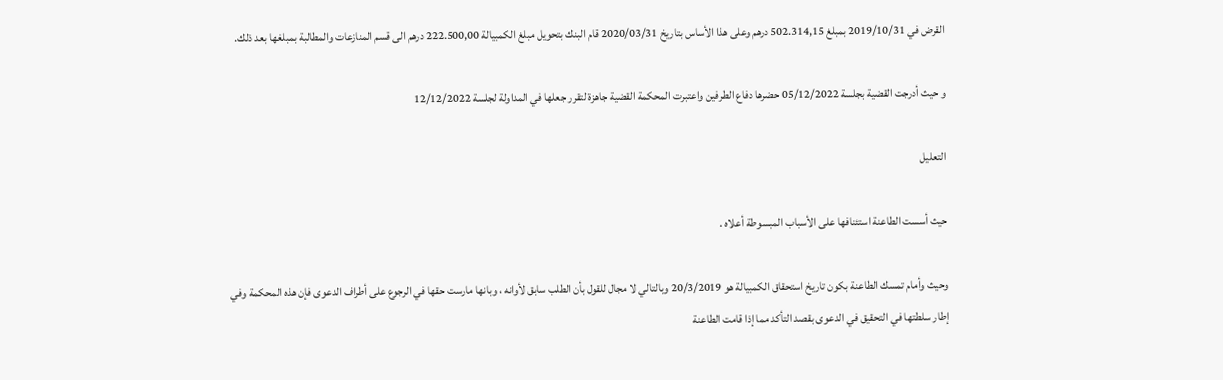القرض في 2019/10/31 بمبلغ 502.314,15 درهم وعلى هذا الأساس بتاريخ 2020/03/31 قام البنك بتحويل مبلغ الكمبيالة 222.500,00 درهم الى قسم المنازعات والمطالبة بمبلغها بعد ذلك.

و حيث أدرجت القضية بجلسة 05/12/2022 حضرها دفاع الطرفين واعتبرت المحكمة القضية جاهزة لتقرر جعلها في المداولة لجلسة 12/12/2022

التعليل

حيث أسست الطاعنة استئنافها على الأسباب المبسوطة أعلاه .

وحيث وأمام تمسك الطاعنة بكون تاريخ استحقاق الكمبيالة هو 20/3/2019 وبالتالي لا مجال للقول بأن الطلب سابق لأوانه ، وبانها مارست حقها في الرجوع على أطراف الدعوى فإن هذه المحكمة وفي إطار سلطتها في التحقيق في الدعوى بقصد التأكد مما إذا قامت الطاعنة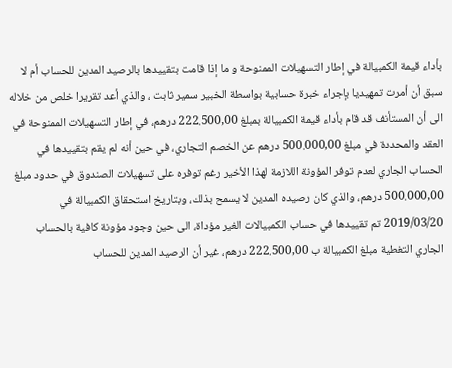بأداء قيمة الكمبيالة في إطار التسهيلات الممنوحة و ما إذا قامت بتقييدها بالرصيد المدين للحساب أم لا سبق أن أمرت تمهيديا بإجراء خبرة حسابية بواسطة الخبير سمير ثابت ، والذي أعد تقريرا خلص من خلاله الى أن المستأنف قد قام بأداء قيمة الكمبيالة بمبلغ 222.500,00 درهم، في إطار التسهيلات الممنوحة في العقد والمحددة في مبلغ 500.000,00 درهم عن الخصم التجاري، في حين أنه لم يقم بتقييدها في الحساب الجاري لعدم توفر المؤونة اللازمة لهذا الأخير رغم توفره على تسهيلات الصندوق في حدود مبلغ 500.000,00 درهم، والذي كان رصيده المدين لا يسمح بذلك، وبتاريخ استحقاق الكمبيالة في 2019/03/20 تم تقييدها في حساب الكمبيالات الغير مؤداة، الى حين وجود مؤونة كافية بالحساب الجاري التغطية مبلغ الكمبيالة ب 222.500,00 درهم، غير أن الرصيد المدين للحساب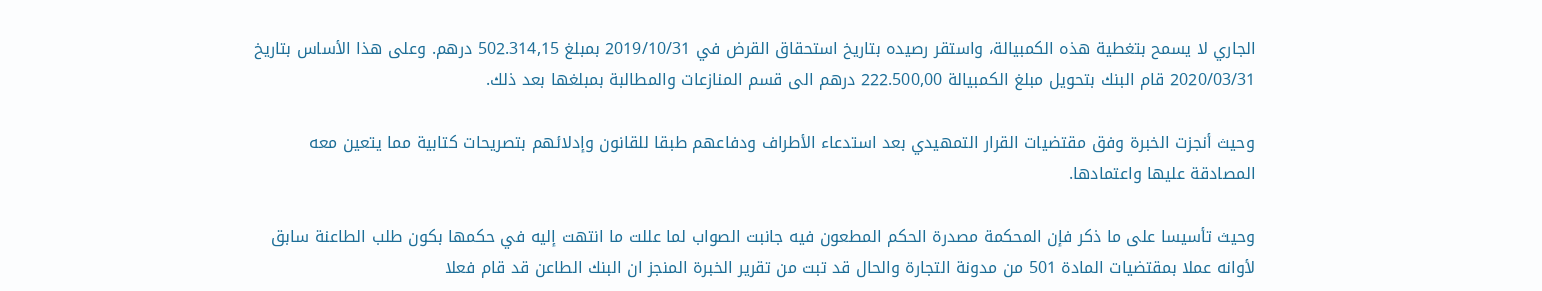الجاري لا يسمح بتغطية هذه الكمبيالة، واستقر رصيده بتاريخ استحقاق القرض في 2019/10/31 بمبلغ 502.314,15 درهم. وعلى هذا الأساس بتاريخ 2020/03/31 قام البنك بتحويل مبلغ الكمبيالة 222.500,00 درهم الى قسم المنازعات والمطالبة بمبلغها بعد ذلك.

وحيث أنجزت الخبرة وفق مقتضيات القرار التمهيدي بعد استدعاء الأطراف ودفاعهم طبقا للقانون وإدلائهم بتصريحات كتابية مما يتعين معه المصادقة عليها واعتمادها.

وحيث تأسيسا على ما ذكر فإن المحكمة مصدرة الحكم المطعون فيه جانبت الصواب لما عللت ما انتهت إليه في حكمها بكون طلب الطاعنة سابق لأوانه عملا بمقتضيات المادة 501 من مدونة التجارة والحال قد تبت من تقرير الخبرة المنجز ان البنك الطاعن قد قام فعلا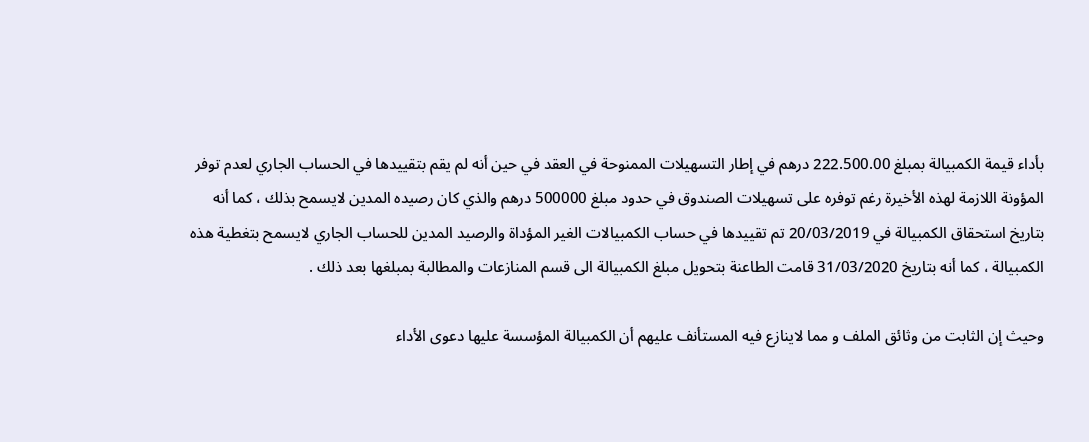بأداء قيمة الكمبيالة بمبلغ 222.500.00 درهم في إطار التسهيلات الممنوحة في العقد في حين أنه لم يقم بتقييدها في الحساب الجاري لعدم توفر المؤونة اللازمة لهذه الأخيرة رغم توفره على تسهيلات الصندوق في حدود مبلغ 500000 درهم والذي كان رصيده المدين لايسمح بذلك ، كما أنه بتاريخ استحقاق الكمبيالة في 20/03/2019 تم تقييدها في حساب الكمبيالات الغير المؤداة والرصيد المدين للحساب الجاري لايسمح بتغطية هذه الكمبيالة ، كما أنه بتاريخ 31/03/2020 قامت الطاعنة بتحويل مبلغ الكمبيالة الى قسم المنازعات والمطالبة بمبلغها بعد ذلك .

وحيث إن الثابت من وثائق الملف و مما لاينازع فيه المستأنف عليهم أن الكمبيالة المؤسسة عليها دعوى الأداء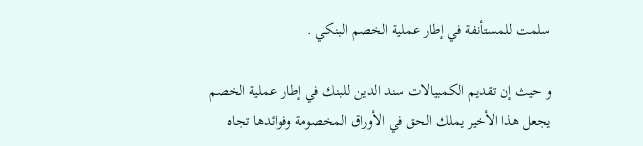سلمت للمستأنفة في إطار عملية الخصم البنكي .

و حيث إن تقديم الكمبيالات سند الدين للبنك في إطار عملية الخصم يجعل هذا الأخير يملك الحق في الأوراق المخصومة وفوائدها تجاه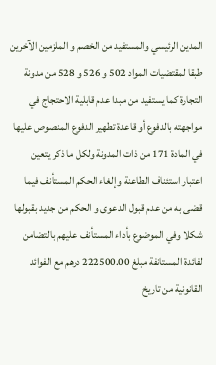المدين الرئيسي والمستفيد من الخصم و الملزمين الآخرين طبقا لمقتضيات المواد 502 و 526 و 528 من مدونة التجارة كما يستفيد من مبدا عدم قابلية الاحتجاج في مواجهته بالدفوع أو قاعدة تطهير الدفوع المنصوص عليها في المادة 171 من ذات المدونة ولكل ما ذكر يتعين اعتبار استئناف الطاعنة وإلغاء الحكم المستأنف فيما قضى به من عدم قبول الدعوى و الحكم من جديد بقبولها شكلا وفي الموضوع بأداء المستأنف عليهم بالتضامن لفائدة المستانفة مبلغ 222500.00 درهم مع الفوائد القانونية من تاريخ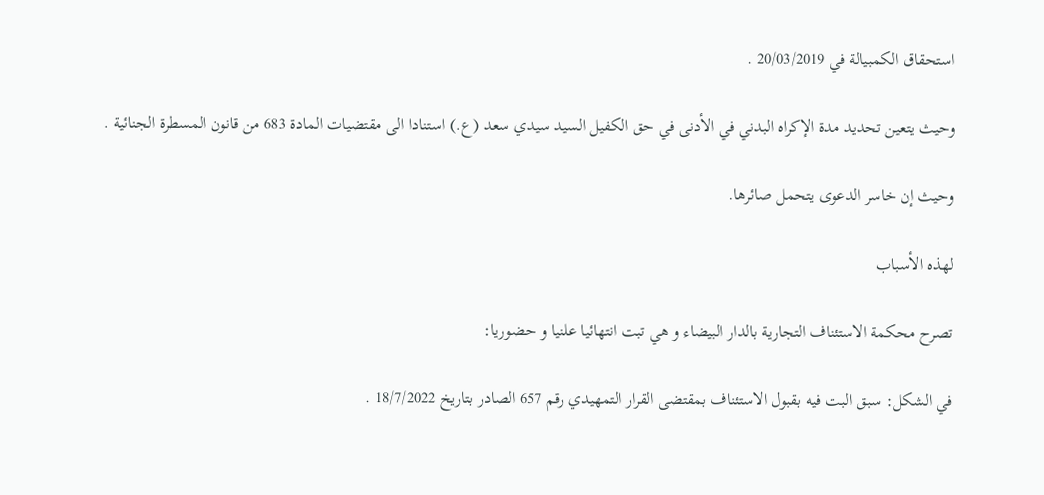استحقاق الكمبيالة في 20/03/2019 .

وحيث يتعين تحديد مدة الإكراه البدني في الأدنى في حق الكفيل السيد سيدي سعد (ع.) استنادا الى مقتضيات المادة 683 من قانون المسطرة الجنائية .

وحيث إن خاسر الدعوى يتحمل صائرها.

لهذه الأسباب

تصرح محكمة الاستئناف التجارية بالدار البيضاء و هي تبت انتهائيا علنيا و حضوريا:

في الشكل: سبق البت فيه بقبول الاستئناف بمقتضى القرار التمهيدي رقم 657 الصادر بتاريخ 18/7/2022 .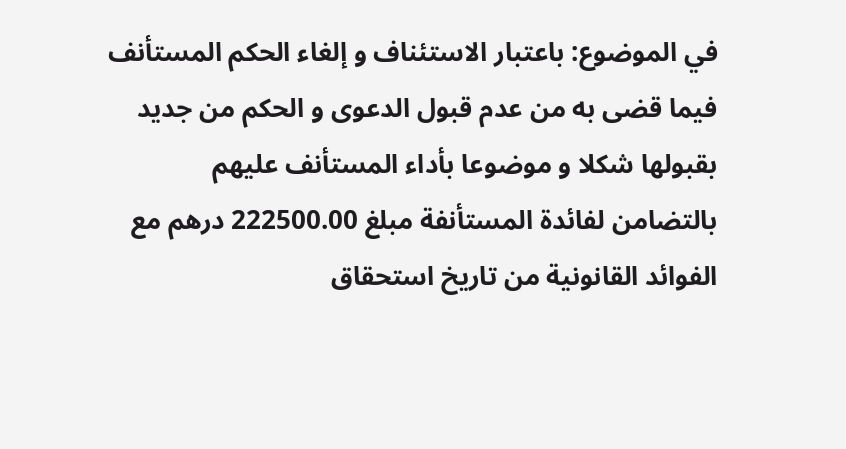في الموضوع: باعتبار الاستئناف و إلغاء الحكم المستأنف فيما قضى به من عدم قبول الدعوى و الحكم من جديد بقبولها شكلا و موضوعا بأداء المستأنف عليهم بالتضامن لفائدة المستأنفة مبلغ 222500.00 درهم مع الفوائد القانونية من تاريخ استحقاق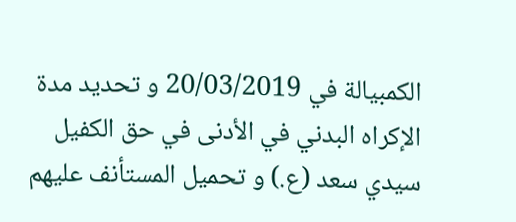الكمبيالة في 20/03/2019 و تحديد مدة الإكراه البدني في الأدنى في حق الكفيل سيدي سعد (ع.) و تحميل المستأنف عليهم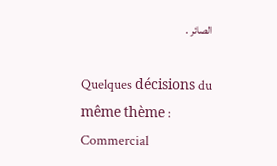الصائر .

Quelques décisions du même thème : Commercial